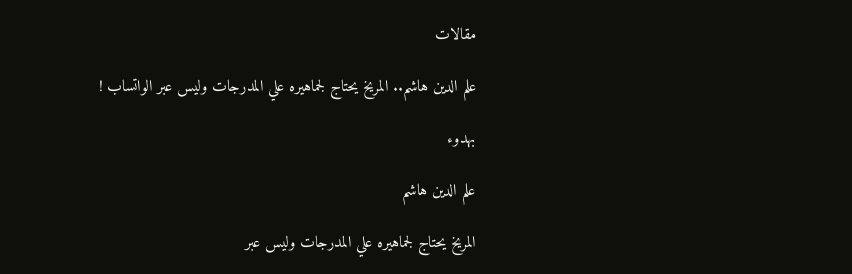مقالات

علم الدين هاشم.. المريخ يحتاج لجماهيره علي المدرجات وليس عبر الواتساب !

بهدوء

علم الدين هاشم

المريخ يحتاج لجماهيره علي المدرجات وليس عبر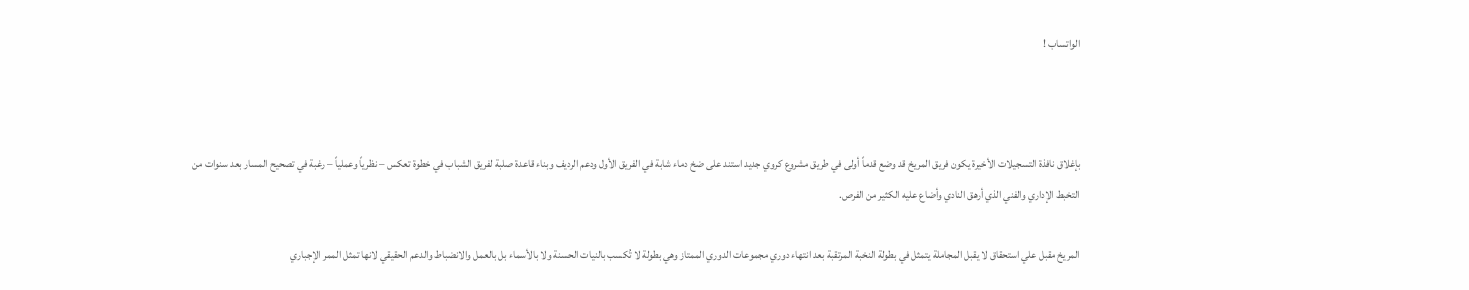الواتساب !



بإغلاق نافذة التسجيلات الأخيرة يكون فريق المريخ قد وضع قدماً أولى في طريق مشروع كروي جديد استند على ضخ دماء شابة في الفريق الأول ودعم الرديف وبناء قاعدة صلبة لفريق الشباب في خطوة تعكس – نظرياً وعملياً – رغبة في تصحيح المسار بعد سنوات من التخبط الإداري والفني الذي أرهق النادي وأضاع عليه الكثير من الفرص.

المريخ مقبل علي استحقاق لا يقبل المجاملة يتمثل في بطولة النخبة المرتقبة بعد انتهاء دوري مجموعات الدوري الممتاز وهي بطولة لا تُكسب بالنيات الحسنة ولا بالأسماء بل بالعمل والانضباط والدعم الحقيقي لانها تمثل الممر الإجباري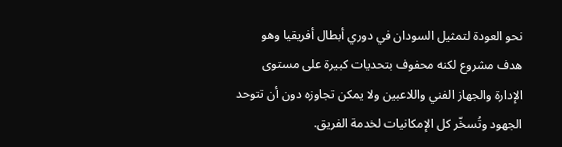نحو العودة لتمثيل السودان في دوري أبطال أفريقيا وهو هدف مشروع لكنه محفوف بتحديات كبيرة على مستوى الإدارة والجهاز الفني واللاعبين ولا يمكن تجاوزه دون أن تتوحد الجهود وتُسخّر كل الإمكانيات لخدمة الفريق.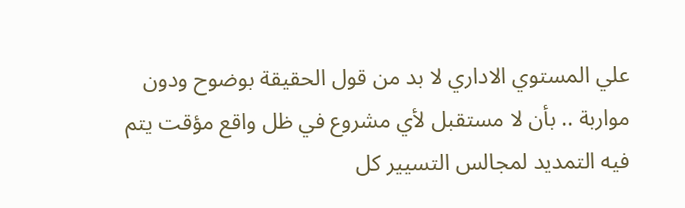علي المستوي الاداري لا بد من قول الحقيقة بوضوح ودون مواربة .. بأن لا مستقبل لأي مشروع في ظل واقع مؤقت يتم فيه التمديد لمجالس التسيير كل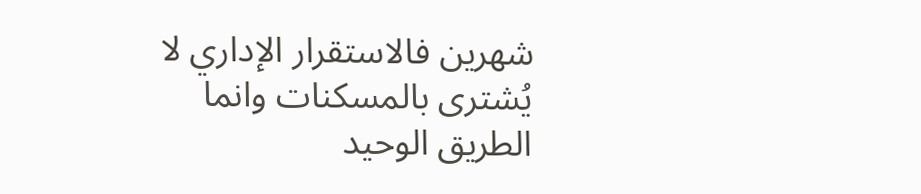شهرين فالاستقرار الإداري لا يُشترى بالمسكنات وانما الطريق الوحيد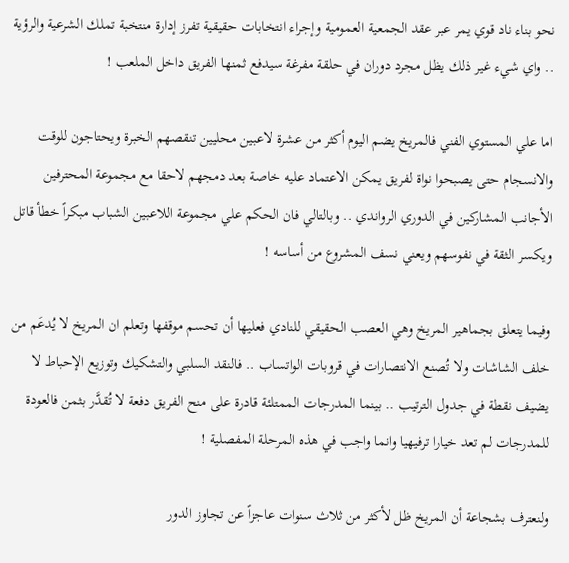نحو بناء ناد قوي يمر عبر عقد الجمعية العمومية وإجراء انتخابات حقيقية تفرز إدارة منتخبة تملك الشرعية والرؤية .. واي شيء غير ذلك يظل مجرد دوران في حلقة مفرغة سيدفع ثمنها الفريق داخل الملعب !

اما علي المستوي الفني فالمريخ يضم اليوم أكثر من عشرة لاعبين محليين تنقصهم الخبرة ويحتاجون للوقت والانسجام حتى يصبحوا نواة لفريق يمكن الاعتماد عليه خاصة بعد دمجهم لاحقا مع مجموعة المحترفين الأجانب المشاركين في الدوري الرواندي .. وبالتالي فان الحكم علي مجموعة اللاعبين الشباب مبكراً خطأ قاتل ويكسر الثقة في نفوسهم ويعني نسف المشروع من أساسه !

وفيما يتعلق بجماهير المريخ وهي العصب الحقيقي للنادي فعليها أن تحسم موقفها وتعلم ان المريخ لا يُدعَم من خلف الشاشات ولا تُصنع الانتصارات في قروبات الواتساب .. فالنقد السلبي والتشكيك وتوزيع الإحباط لا يضيف نقطة في جدول الترتيب .. بينما المدرجات الممتلئة قادرة على منح الفريق دفعة لا تُقدَّر بثمن فالعودة للمدرجات لم تعد خيارا ترفيهيا وانما واجب في هذه المرحلة المفصلية !

ولنعترف بشجاعة أن المريخ ظل لأكثر من ثلاث سنوات عاجزاً عن تجاوز الدور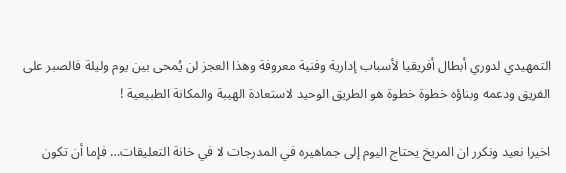التمهيدي لدوري أبطال أفريقيا لأسباب إدارية وفنية معروفة وهذا العجز لن يُمحى بين يوم وليلة فالصبر على الفريق ودعمه وبناؤه خطوة خطوة هو الطريق الوحيد لاستعادة الهيبة والمكانة الطبيعية !

اخيرا نعيد ونكرر ان المريخ يحتاج اليوم إلى جماهيره في المدرجات لا في خانة التعليقات… فإما أن تكون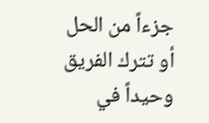جزءاً من الحل أو تترك الفريق وحيداً في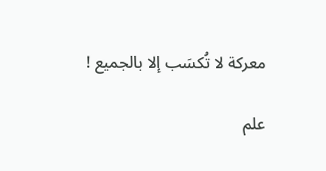معركة لا تُكسَب إلا بالجميع !

علم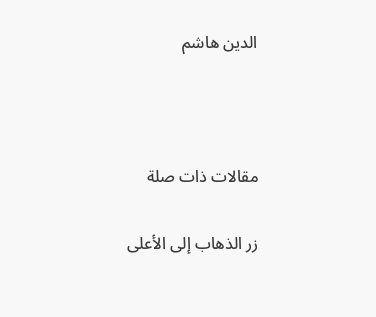الدين هاشم



مقالات ذات صلة

زر الذهاب إلى الأعلى